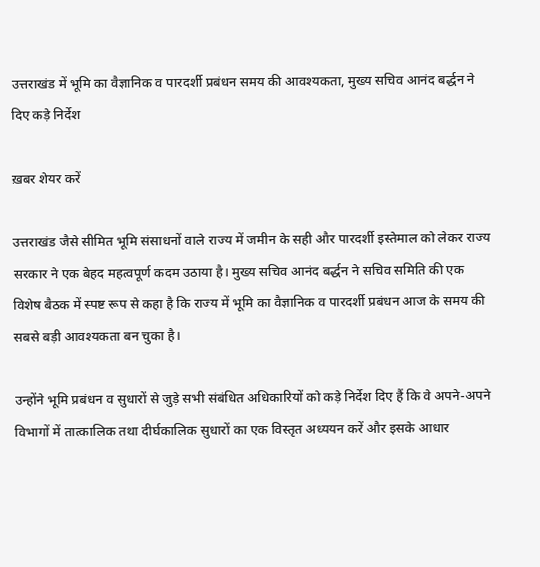उत्तराखंड में भूमि का वैज्ञानिक व पारदर्शी प्रबंधन समय की आवश्यकता, मुख्य सचिव आनंद बर्द्धन ने दिए कड़े निर्देश

ख़बर शेयर करें

उत्तराखंड जैसे सीमित भूमि संसाधनों वाले राज्य में जमीन के सही और पारदर्शी इस्तेमाल को लेकर राज्य सरकार ने एक बेहद महत्वपूर्ण कदम उठाया है। मुख्य सचिव आनंद बर्द्धन ने सचिव समिति की एक विशेष बैठक में स्पष्ट रूप से कहा है कि राज्य में भूमि का वैज्ञानिक व पारदर्शी प्रबंधन आज के समय की सबसे बड़ी आवश्यकता बन चुका है।

उन्होंने भूमि प्रबंधन व सुधारों से जुड़े सभी संबंधित अधिकारियों को कड़े निर्देश दिए हैं कि वे अपने-अपने विभागों में तात्कालिक तथा दीर्घकालिक सुधारों का एक विस्तृत अध्ययन करें और इसके आधार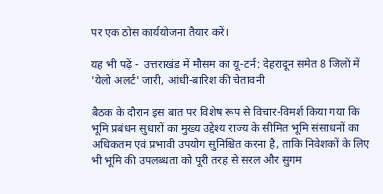पर एक ठोस कार्ययोजना तैयार करें।

यह भी पढ़ें -  उत्तराखंड में मौसम का यू-टर्न: देहरादून समेत 8 जिलों में 'येलो अलर्ट' जारी, आंधी-बारिश की चेतावनी

बैठक के दौरान इस बात पर विशेष रूप से विचार-विमर्श किया गया कि भूमि प्रबंधन सुधारों का मुख्य उद्देश्य राज्य के सीमित भूमि संसाधनों का अधिकतम एवं प्रभावी उपयोग सुनिश्चित करना है, ताकि निवेशकों के लिए भी भूमि की उपलब्धता को पूरी तरह से सरल और सुगम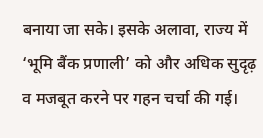बनाया जा सके। इसके अलावा, राज्य में ‘भूमि बैंक प्रणाली’ को और अधिक सुदृढ़ व मजबूत करने पर गहन चर्चा की गई।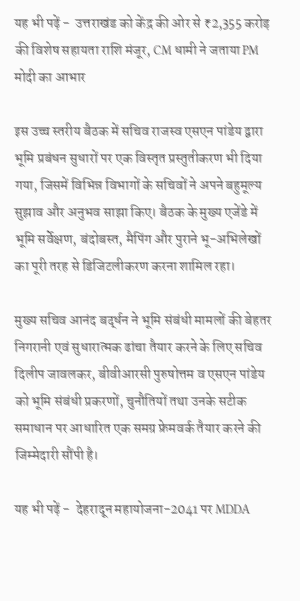यह भी पढ़ें -  उत्तराखंड को केंद्र की ओर से ₹2,355 करोड़ की विशेष सहायता राशि मंजूर, CM धामी ने जताया PM मोदी का आभार

इस उच्च स्तरीय बैठक में सचिव राजस्व एसएन पांडेय द्वारा भूमि प्रबंधन सुधारों पर एक विस्तृत प्रस्तुतीकरण भी दिया गया, जिसमें विभिन्न विभागों के सचिवों ने अपने बहुमूल्य सुझाव और अनुभव साझा किए। बैठक के मुख्य एजेंडे में भूमि सर्वेक्षण, बंदोबस्त, मैपिंग और पुराने भू-अभिलेखों का पूरी तरह से डिजिटलीकरण करना शामिल रहा।

मुख्य सचिव आनंद बर्द्धन ने भूमि संबंधी मामलों की बेहतर निगरानी एवं सुधारात्मक ढांचा तैयार करने के लिए सचिव दिलीप जावलकर, बीवीआरसी पुरुषोत्तम व एसएन पांडेय को भूमि संबंधी प्रकरणों, चुनौतियों तथा उनके सटीक समाधान पर आधारित एक समग्र फ्रेमवर्क तैयार करने की जिम्मेदारी सौंपी है।

यह भी पढ़ें -  देहरादून महायोजना-2041 पर MDDA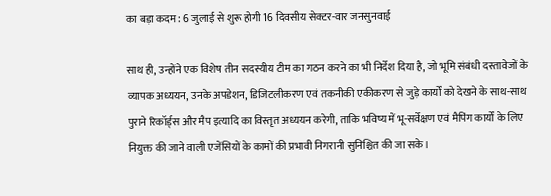का बड़ा कदम: 6 जुलाई से शुरू होगी 16 दिवसीय सेक्टर-वार जनसुनवाई

साथ ही, उन्होंने एक विशेष तीन सदस्यीय टीम का गठन करने का भी निर्देश दिया है, जो भूमि संबंधी दस्तावेजों के व्यापक अध्ययन, उनके अपडेशन, डिजिटलीकरण एवं तकनीकी एकीकरण से जुड़े कार्यों को देखने के साथ-साथ पुराने रिकॉर्ड्स और मैप इत्यादि का विस्तृत अध्ययन करेगी, ताकि भविष्य में भू-सर्वेक्षण एवं मैपिंग कार्यों के लिए नियुक्त की जाने वाली एजेंसियों के कामों की प्रभावी निगरानी सुनिश्चित की जा सके।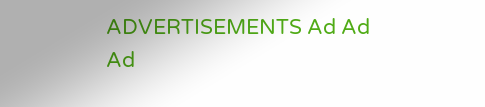ADVERTISEMENTS Ad Ad Ad